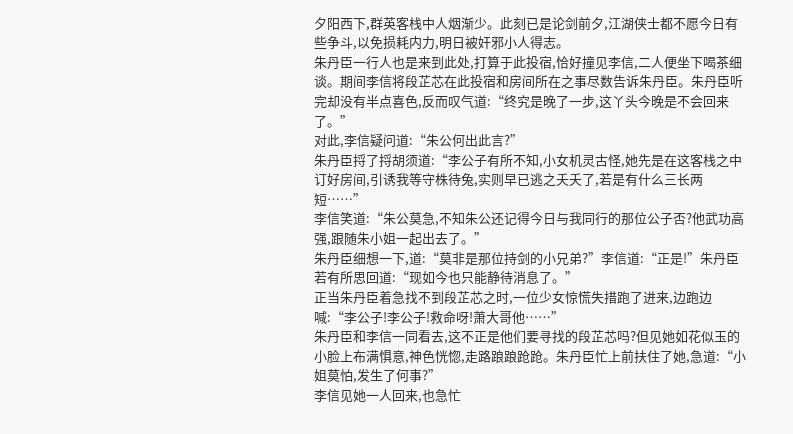夕阳西下,群英客栈中人烟渐少。此刻已是论剑前夕,江湖侠士都不愿今日有些争斗,以免损耗内力,明日被奸邪小人得志。
朱丹臣一行人也是来到此处,打算于此投宿,恰好撞见李信,二人便坐下喝茶细谈。期间李信将段芷芯在此投宿和房间所在之事尽数告诉朱丹臣。朱丹臣听完却没有半点喜色,反而叹气道:“终究是晚了一步,这丫头今晚是不会回来了。”
对此,李信疑问道:“朱公何出此言?”
朱丹臣捋了捋胡须道:“李公子有所不知,小女机灵古怪,她先是在这客栈之中订好房间,引诱我等守株待兔,实则早已逃之夭夭了,若是有什么三长两短……”
李信笑道:“朱公莫急,不知朱公还记得今日与我同行的那位公子否?他武功高强,跟随朱小姐一起出去了。”
朱丹臣细想一下,道:“莫非是那位持剑的小兄弟?”李信道:“正是!”朱丹臣若有所思回道:“现如今也只能静待消息了。”
正当朱丹臣着急找不到段芷芯之时,一位少女惊慌失措跑了进来,边跑边喊:“李公子!李公子!救命呀!萧大哥他……”
朱丹臣和李信一同看去,这不正是他们要寻找的段芷芯吗?但见她如花似玉的小脸上布满惧意,神色恍惚,走路踉踉跄跄。朱丹臣忙上前扶住了她,急道:“小姐莫怕,发生了何事?”
李信见她一人回来,也急忙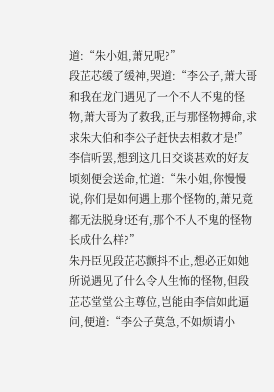道:“朱小姐,萧兄呢?”
段芷芯缓了缓神,哭道:“李公子,萧大哥和我在龙门遇见了一个不人不鬼的怪物,萧大哥为了救我,正与那怪物搏命,求求朱大伯和李公子赶快去相救才是!”
李信听罢,想到这几日交谈甚欢的好友顷刻便会送命,忙道:“朱小姐,你慢慢说,你们是如何遇上那个怪物的,萧兄竟都无法脱身!还有,那个不人不鬼的怪物长成什么样?”
朱丹臣见段芷芯颤抖不止,想必正如她所说遇见了什么令人生怖的怪物,但段芷芯堂堂公主尊位,岂能由李信如此逼问,便道:“李公子莫急,不如烦请小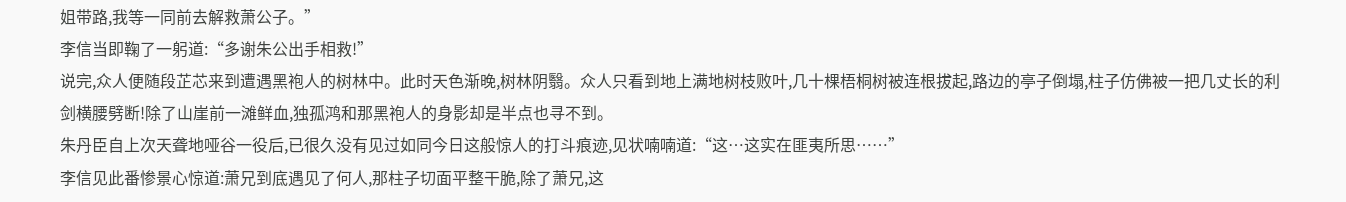姐带路,我等一同前去解救萧公子。”
李信当即鞠了一躬道:“多谢朱公出手相救!”
说完,众人便随段芷芯来到遭遇黑袍人的树林中。此时天色渐晚,树林阴翳。众人只看到地上满地树枝败叶,几十棵梧桐树被连根拔起,路边的亭子倒塌,柱子仿佛被一把几丈长的利剑横腰劈断!除了山崖前一滩鲜血,独孤鸿和那黑袍人的身影却是半点也寻不到。
朱丹臣自上次天聋地哑谷一役后,已很久没有见过如同今日这般惊人的打斗痕迹,见状喃喃道:“这…这实在匪夷所思……”
李信见此番惨景心惊道:萧兄到底遇见了何人,那柱子切面平整干脆,除了萧兄,这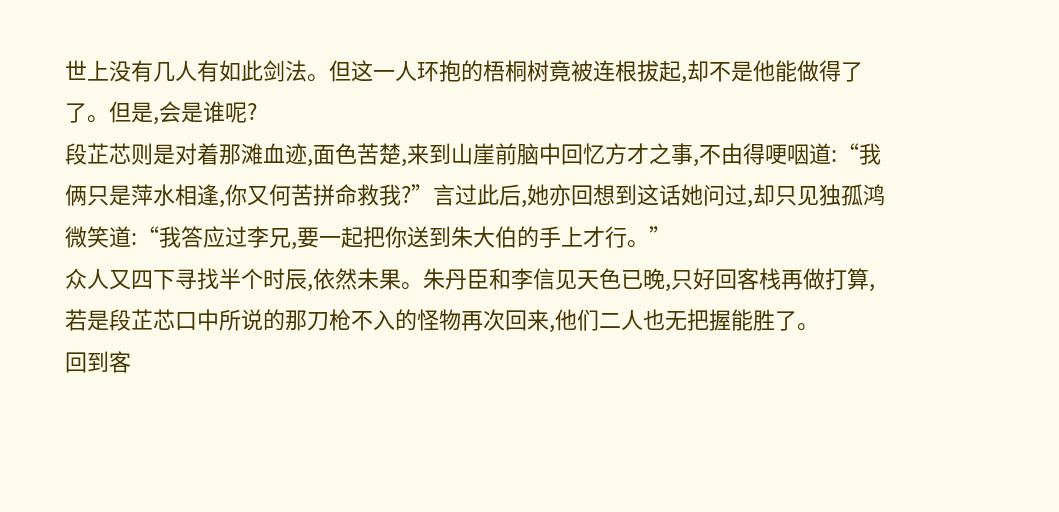世上没有几人有如此剑法。但这一人环抱的梧桐树竟被连根拔起,却不是他能做得了了。但是,会是谁呢?
段芷芯则是对着那滩血迹,面色苦楚,来到山崖前脑中回忆方才之事,不由得哽咽道:“我俩只是萍水相逢,你又何苦拼命救我?”言过此后,她亦回想到这话她问过,却只见独孤鸿微笑道:“我答应过李兄,要一起把你送到朱大伯的手上才行。”
众人又四下寻找半个时辰,依然未果。朱丹臣和李信见天色已晚,只好回客栈再做打算,若是段芷芯口中所说的那刀枪不入的怪物再次回来,他们二人也无把握能胜了。
回到客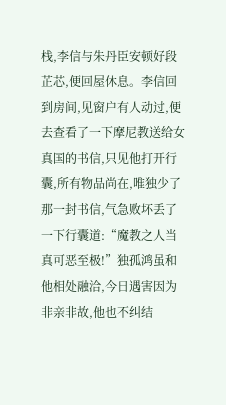栈,李信与朱丹臣安顿好段芷芯,便回屋休息。李信回到房间,见窗户有人动过,便去查看了一下摩尼教送给女真国的书信,只见他打开行囊,所有物品尚在,唯独少了那一封书信,气急败坏丢了一下行囊道:“魔教之人当真可恶至极!”独孤鸿虽和他相处融洽,今日遇害因为非亲非故,他也不纠结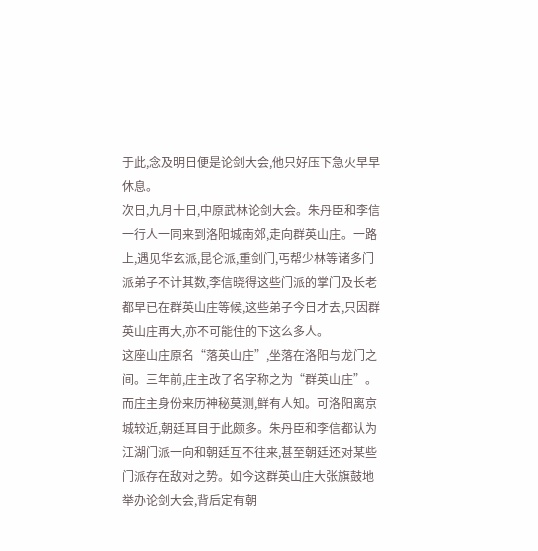于此,念及明日便是论剑大会,他只好压下急火早早休息。
次日,九月十日,中原武林论剑大会。朱丹臣和李信一行人一同来到洛阳城南郊,走向群英山庄。一路上,遇见华玄派,昆仑派,重剑门,丐帮少林等诸多门派弟子不计其数,李信晓得这些门派的掌门及长老都早已在群英山庄等候,这些弟子今日才去,只因群英山庄再大,亦不可能住的下这么多人。
这座山庄原名“落英山庄”,坐落在洛阳与龙门之间。三年前,庄主改了名字称之为“群英山庄”。而庄主身份来历神秘莫测,鲜有人知。可洛阳离京城较近,朝廷耳目于此颇多。朱丹臣和李信都认为江湖门派一向和朝廷互不往来,甚至朝廷还对某些门派存在敌对之势。如今这群英山庄大张旗鼓地举办论剑大会,背后定有朝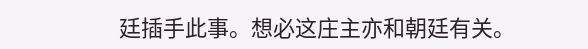廷插手此事。想必这庄主亦和朝廷有关。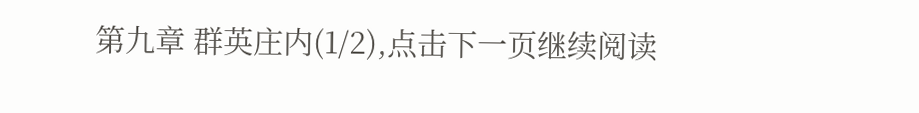第九章 群英庄内(1/2),点击下一页继续阅读